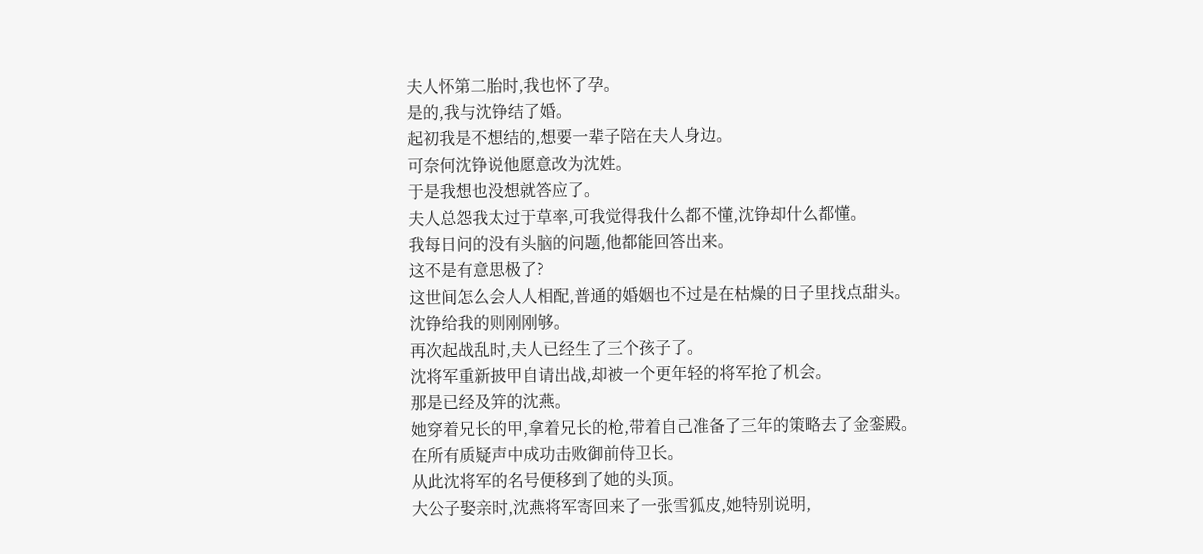夫人怀第二胎时,我也怀了孕。
是的,我与沈铮结了婚。
起初我是不想结的,想要一辈子陪在夫人身边。
可奈何沈铮说他愿意改为沈姓。
于是我想也没想就答应了。
夫人总怨我太过于草率,可我觉得我什么都不懂,沈铮却什么都懂。
我每日问的没有头脑的问题,他都能回答出来。
这不是有意思极了?
这世间怎么会人人相配,普通的婚姻也不过是在枯燥的日子里找点甜头。
沈铮给我的则刚刚够。
再次起战乱时,夫人已经生了三个孩子了。
沈将军重新披甲自请出战,却被一个更年轻的将军抢了机会。
那是已经及笄的沈燕。
她穿着兄长的甲,拿着兄长的枪,带着自己准备了三年的策略去了金銮殿。
在所有质疑声中成功击败御前侍卫长。
从此沈将军的名号便移到了她的头顶。
大公子娶亲时,沈燕将军寄回来了一张雪狐皮,她特别说明,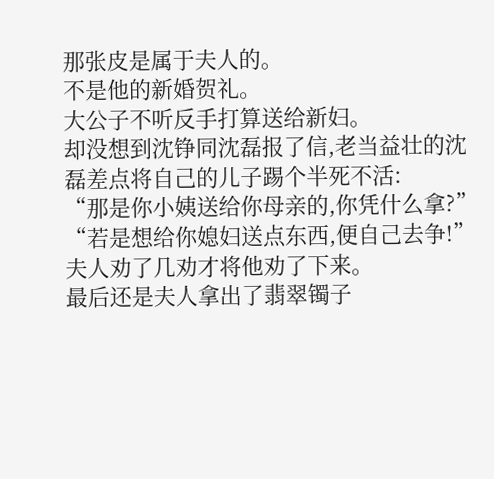那张皮是属于夫人的。
不是他的新婚贺礼。
大公子不听反手打算送给新妇。
却没想到沈铮同沈磊报了信,老当益壮的沈磊差点将自己的儿子踢个半死不活:
“那是你小姨送给你母亲的,你凭什么拿?”
“若是想给你媳妇送点东西,便自己去争!”
夫人劝了几劝才将他劝了下来。
最后还是夫人拿出了翡翠镯子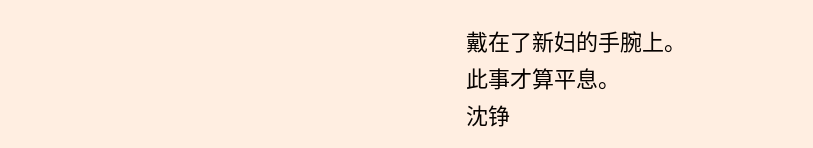戴在了新妇的手腕上。
此事才算平息。
沈铮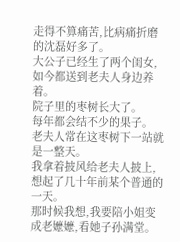走得不算痛苦,比病痛折磨的沈磊好多了。
大公子已经生了两个闺女,如今都送到老夫人身边养着。
院子里的枣树长大了。
每年都会结不少的果子。
老夫人常在这枣树下一站就是一整天。
我拿着披风给老夫人披上,想起了几十年前某个普通的一天。
那时候我想,我要陪小姐变成老嬷嬷,看她子孙满堂。